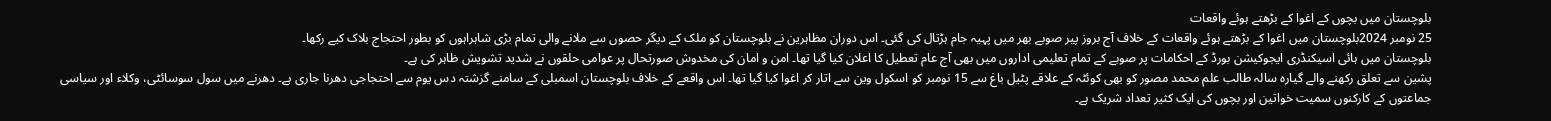بلوچستان میں بچوں کے اغوا کے بڑھتے ہوئے واقعات
25 نومبر 2024بلوچستان میں اغوا کے بڑھتے ہوئے واقعات کے خلاف آج بروز پیر صوبے بھر میں پہیہ جام ہڑتال کی گئی۔ اس دوران مظاہرین نے بلوچستان کو ملک کے دیگر حصوں سے ملانے والی تمام بڑی شاہراہوں کو بطور احتجاج بلاک کیے رکھا۔
بلوچستان میں ہائی اسیکنڈری ایجوکیشن بورڈ کے احکامات پر صوبے کے تمام تعلیمی اداروں میں بھی آج عام تعطیل کا اعلان کیا گیا تھا۔ امن و امان کی مخدوش صورتحال پر عوامی حلقوں نے شدید تشویش ظاہر کی ہے۔
پشین سے تعلق رکھنے والے گیارہ سالہ طالب علم محمد مصور کو بھی کوئٹہ کے علاقے پٹیل باغ سے 15 نومبر کو اسکول وین سے اتار کر اغوا کیا گیا تھا۔ اس واقعے کے خلاف بلوچستان اسمبلی کے سامنے گزشتہ دس یوم سے احتجاجی دھرنا جاری ہے۔ دھرنے میں سول سوسائٹی، وکلاء اور سیاسی جماعتوں کے کارکنوں سمیت خواتین اور بچوں کی ایک کثیر تعداد شریک ہے۔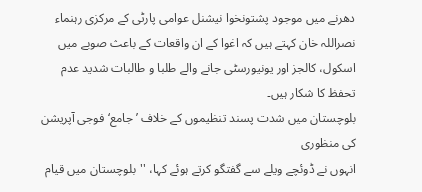دھرنے میں موجود پشتونخوا نیشنل عوامی پارٹی کے مرکزی رہنماء نصراللہ خان کہتے ہیں کہ اغوا کے ان واقعات کے باعث صوبے میں اسکول، کالجز اور یونیورسٹی جانے والے طلبا و طالبات شدید عدم تحفظ کا شکار ہیں۔
بلوچستان میں شدت پسند تنظیموں کے خلاف ’جامع‘ فوجی آپریشن کی منظوری
انہوں نے ڈوئچے ویلے سے گفتگو کرتے ہوئے کہا، ''بلوچستان میں قیام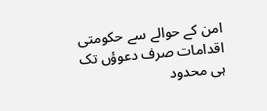امن کے حوالے سے حکومتی اقدامات صرف دعوؤں تک ہی محدود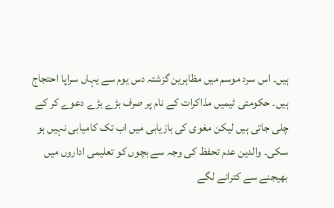ہیں۔ اس سرد موسم میں مظاہرین گزشتہ دس یوم سے یہاں سراپا احتجاج ہیں۔ حکومتی ٹیمیں مذاکرات کے نام پر صرف بڑے بڑے دعوے کر کے چلی جاتی ہیں لیکن مغوی کی بازیابی میں اب تک کامیابی نہیں ہو سکی۔ والدین عدم تحفظ کی وجہ سے بچوں کو تعلیمی اداروں میں بھیجنے سے کترانے لگے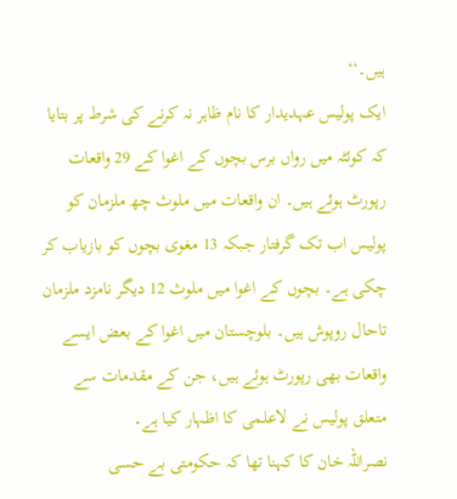ہیں۔‘‘
ایک پولیس عہدیدار کا نام ظاہر نہ کرنے کی شرط پر بتایا کہ کوئٹہ میں رواں برس بچوں کے اغوا کے 29 واقعات رپورٹ ہوئے ہیں۔ ان واقعات میں ملوث چھ ملزمان کو پولیس اب تک گرفتار جبکہ 13 مغوی بچوں کو بازیاب کر چکی ہے۔ بچوں کے اغوا میں ملوث 12 دیگر نامزد ملزمان تاحال روپوش ہیں۔ بلوچستان میں اغوا کے بعض ایسے واقعات بھی رپورٹ ہوئے ہیں، جن کے مقدمات سے متعلق پولیس نے لاعلمی کا اظہار کیا ہے۔
نصراللہ خان کا کہنا تھا کہ حکومتی بے حسی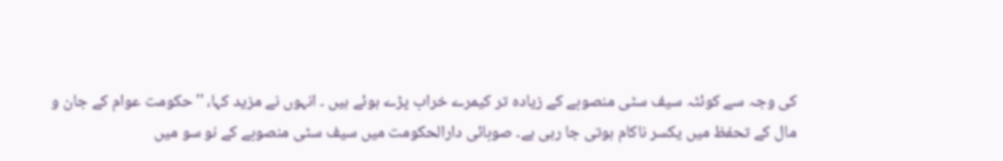کی وجہ سے کوئٹہ سیف سٹی منصوبے کے زیادہ تر کیمرے خراب پڑے ہوئے ہیں ۔ انہوں نے مزید کہا، ''حکومت عوام کے جان و مال کے تحفظ میں یکسر ناکام ہوتی جا رہی ہے۔ صوبائی دارالحکومت میں سیف سٹی منصوبے کے نو سو میں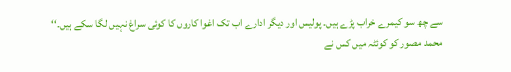سے چھ سو کیمرے خراب پڑے ہیں۔ پولیس اور دیگر ادارے اب تک اغوا کاروں کا کوئی سراغ نہیں لگا سکے ہیں۔‘‘
محمد مصور کو کوئٹہ میں کس نے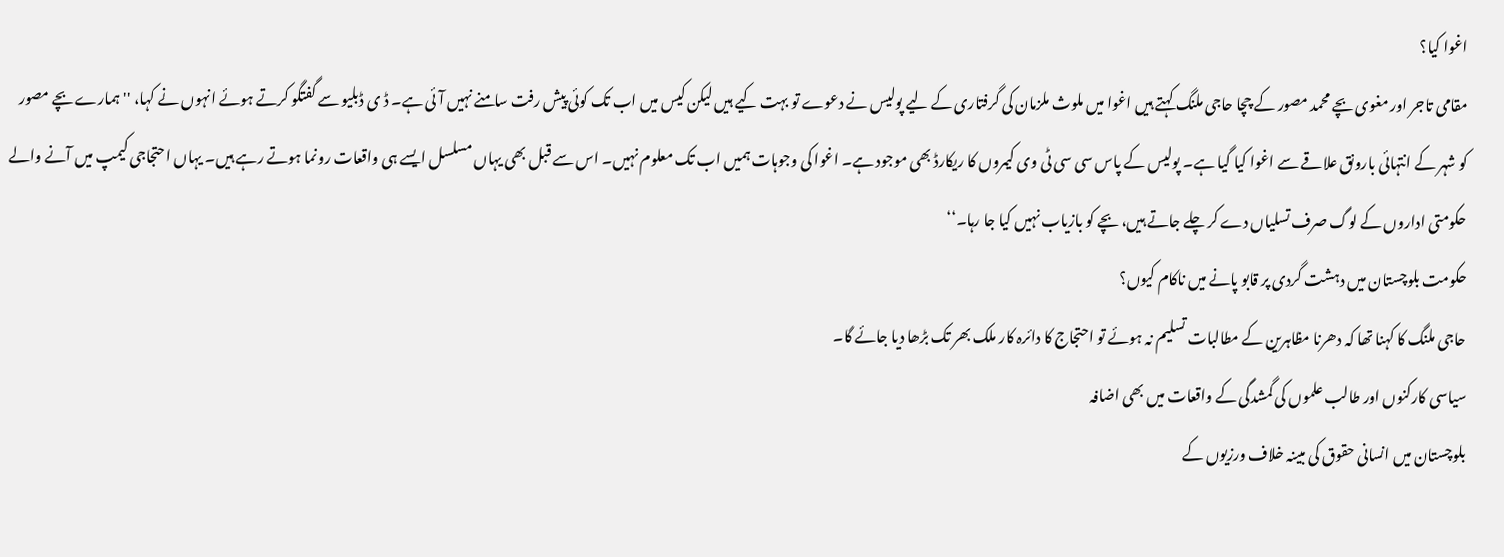اغوا کیا؟
مقامی تاجر اور مغوی بچے محمد مصور کے چچا حاجی ملنگ کہتے ہیں اغوا میں ملوث ملزمان کی گرفتاری کے لیے پولیس نے دعوے تو بہت کیے ہیں لیکن کیس میں اب تک کوئی پیش رفت سامنے نہیں آئی ہے۔ ڈ ی ڈبلیو سے گفتگو کرتے ہوئے انہوں نے کہا، ''ہمارے بچے مصور کو شہر کے انتہائی بارونق علاقے سے اغوا کیا گیا ہے۔ پولیس کے پاس سی سی ٹی وی کیمروں کا ریکارڈ بھی موجود ہے۔ اغوا کی وجوہات ہمیں اب تک معلوم نہیں۔ اس سے قبل بھی یہاں مسلسل ایسے ہی واقعات رونما ہوتے رہے ہیں۔ یہاں احتجاجی کیمپ میں آنے والے حکومتی اداروں کے لوگ صرف تسلیاں دے کر چلے جاتے ہیں، بچے کو بازیاب نہیں کیا جا رہا۔‘‘
حکومت بلوچستان میں دہشت گردی پر قابو پانے میں ناکام کیوں؟
حاجی ملنگ کا کہنا تھا کہ دھرنا مظاہرین کے مطالبات تسلیم نہ ہوئے تو احتجاج کا دائرہ کار ملک بھر تک بڑھا دیا جائے گا۔
سیاسی کارکنوں اور طالب علموں کی گمشدگی کے واقعات میں بھی اضافہ
بلوچستان میں انسانی حقوق کی مبینہ خلاف ورزیوں کے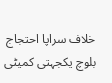خلاف سراپا احتجاج بلوچ یکجہتی کمیٹی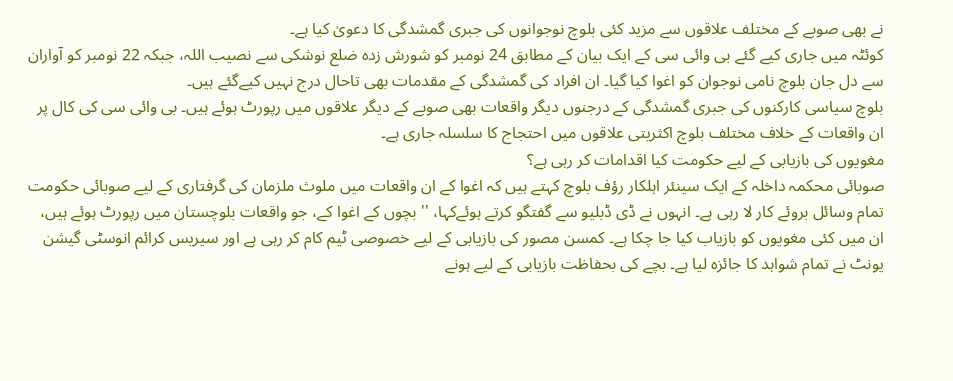نے بھی صوبے کے مختلف علاقوں سے مزید کئی بلوچ نوجوانوں کی جبری گمشدگی کا دعویٰ کیا ہے۔
کوئٹہ میں جاری کیے گئے بی وائی سی کے ایک بیان کے مطابق 24 نومبر کو شورش زدہ ضلع نوشکی سے نصیب اللہ، جبکہ 22 نومبر کو آواران سے دل جان بلوچ نامی نوجوان کو اغوا کیا گیا۔ ان افراد کی گمشدگی کے مقدمات بھی تاحال درج نہیں کیےگئے ہیں۔
بلوچ سیاسی کارکنوں کی جبری گمشدگی کے درجنوں دیگر واقعات بھی صوبے کے دیگر علاقوں میں رپورٹ ہوئے ہیں۔ بی وائی سی کی کال پر ان واقعات کے خلاف مختلف بلوچ اکثریتی علاقوں میں احتجاج کا سلسلہ جاری ہے۔
مغویوں کی بازیابی کے لیے حکومت کیا اقدامات کر رہی ہے؟
صوبائی محکمہ داخلہ کے ایک سینئر اہلکار رؤف بلوچ کہتے ہیں کہ اغوا کے ان واقعات میں ملوث ملزمان کی گرفتاری کے لیے صوبائی حکومت تمام وسائل بروئے کار لا رہی ہے۔ انہوں نے ڈی ڈبلیو سے گفتگو کرتے ہوئےکہا، ''بچوں کے اغوا کے، جو واقعات بلوچستان میں رپورٹ ہوئے ہیں، ان میں کئی مغویوں کو بازیاب کیا جا چکا ہے۔ کمسن مصور کی بازیابی کے لیے خصوصی ٹیم کام کر رہی ہے اور سیریس کرائم انوسٹی گیشن یونٹ نے تمام شواہد کا جائزہ لیا ہے۔ بچے کی بحفاظت بازیابی کے لیے ہونے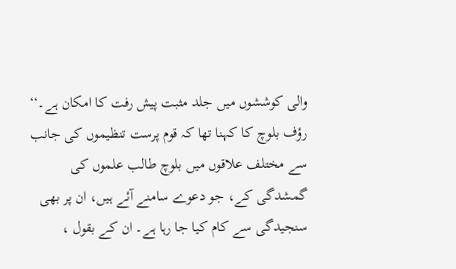والی کوششوں میں جلد مثبت پیش رفت کا امکان ہے۔‘‘
رؤف بلوچ کا کہنا تھا کہ قوم پرست تنظیموں کی جانب سے مختلف علاقوں میں بلوچ طالب علموں کی گمشدگی کے، جو دعوے سامنے آئے ہیں، ان پر بھی سنجیدگی سے کام کیا جا رہا ہے۔ ان کے بقول ،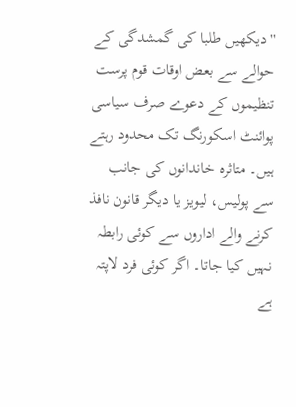''دیکھیں طلبا کی گمشدگی کے حوالے سے بعض اوقات قوم پرست تنظیموں کے دعوے صرف سیاسی پوائنٹ اسکورنگ تک محدود رہتے ہیں۔ متاثرہ خاندانوں کی جانب سے پولیس، لیویز یا دیگر قانون نافذ کرنے والے اداروں سے کوئی رابطہ نہیں کیا جاتا۔ اگر کوئی فرد لاپتہ ہے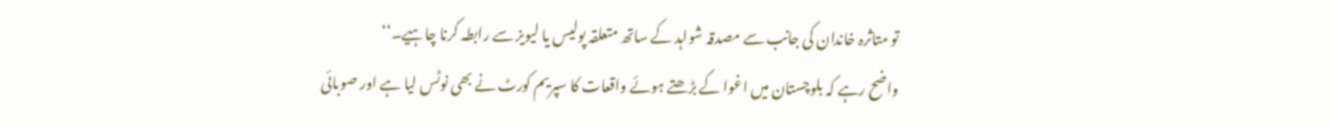تو متاثرہ خاندان کی جانب سے مصدقہ شواہد کے ساتھ متعلقہ پولیس یا لیویز سے رابطہ کرنا چاہیے۔‘‘
واضح رہے کہ بلوچستان میں اغوا کے بڑھتے ہوئے واقعات کا سپریم کورٹ نے بھی نوٹس لیا ہے اور صوبائی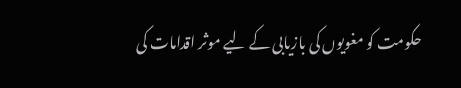حکومت کو مغویوں کی بازیابی کے لیے موثر اقدامات کی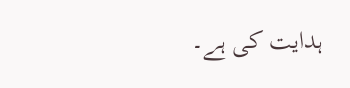ہدایت کی ہے۔